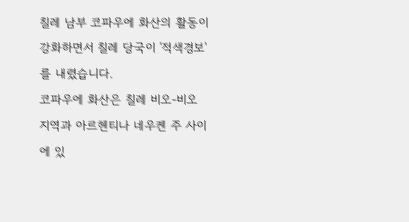칠레 남부 코파우에 화산의 활동이 강화하면서 칠레 당국이 '적색경보'를 내렸습니다.
코파우에 화산은 칠레 비오-비오 지역과 아르헨티나 네우켄 주 사이에 있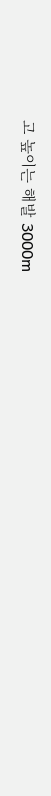고 높이는 해발 3000m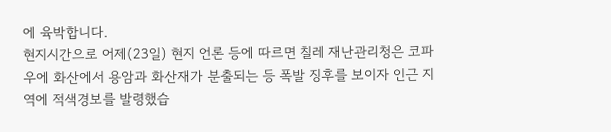에 육박합니다.
현지시간으로 어제(23일) 현지 언론 등에 따르면 칠레 재난관리청은 코파우에 화산에서 용암과 화산재가 분출되는 등 폭발 징후를 보이자 인근 지역에 적색경보를 발령했습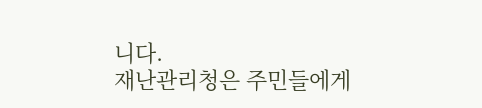니다.
재난관리청은 주민들에게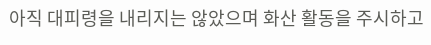아직 대피령을 내리지는 않았으며 화산 활동을 주시하고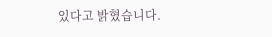있다고 밝혔습니다.